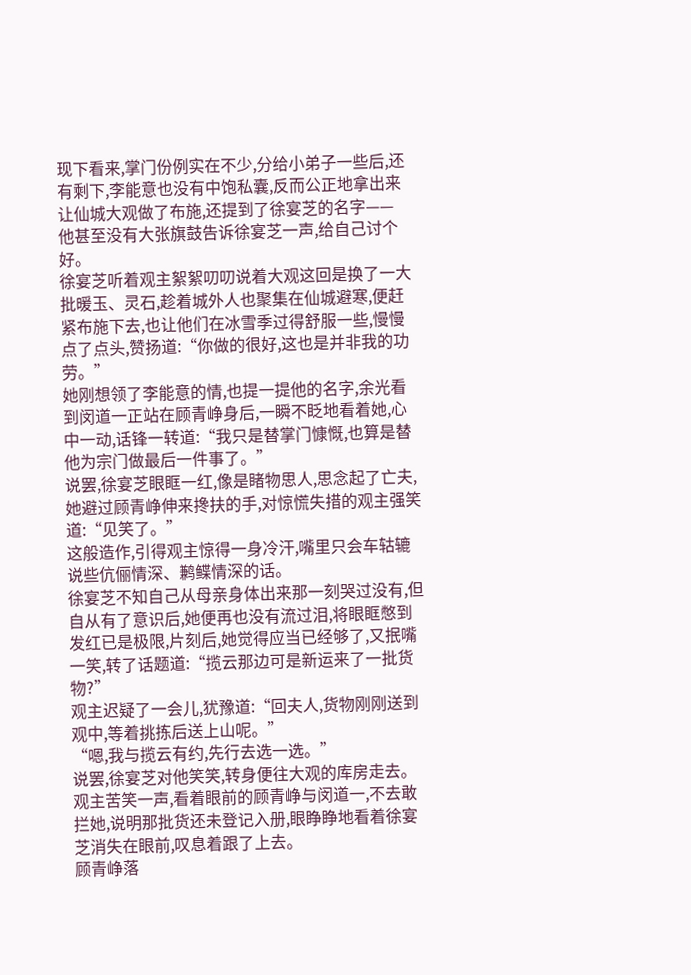现下看来,掌门份例实在不少,分给小弟子一些后,还有剩下,李能意也没有中饱私囊,反而公正地拿出来让仙城大观做了布施,还提到了徐宴芝的名字——
他甚至没有大张旗鼓告诉徐宴芝一声,给自己讨个好。
徐宴芝听着观主絮絮叨叨说着大观这回是换了一大批暖玉、灵石,趁着城外人也聚集在仙城避寒,便赶紧布施下去,也让他们在冰雪季过得舒服一些,慢慢点了点头,赞扬道:“你做的很好,这也是并非我的功劳。”
她刚想领了李能意的情,也提一提他的名字,余光看到闵道一正站在顾青峥身后,一瞬不眨地看着她,心中一动,话锋一转道:“我只是替掌门慷慨,也算是替他为宗门做最后一件事了。”
说罢,徐宴芝眼眶一红,像是睹物思人,思念起了亡夫,她避过顾青峥伸来搀扶的手,对惊慌失措的观主强笑道:“见笑了。”
这般造作,引得观主惊得一身冷汗,嘴里只会车轱辘说些伉俪情深、鹣鲽情深的话。
徐宴芝不知自己从母亲身体出来那一刻哭过没有,但自从有了意识后,她便再也没有流过泪,将眼眶憋到发红已是极限,片刻后,她觉得应当已经够了,又抿嘴一笑,转了话题道:“揽云那边可是新运来了一批货物?”
观主迟疑了一会儿,犹豫道:“回夫人,货物刚刚送到观中,等着挑拣后送上山呢。”
“嗯,我与揽云有约,先行去选一选。”
说罢,徐宴芝对他笑笑,转身便往大观的库房走去。
观主苦笑一声,看着眼前的顾青峥与闵道一,不去敢拦她,说明那批货还未登记入册,眼睁睁地看着徐宴芝消失在眼前,叹息着跟了上去。
顾青峥落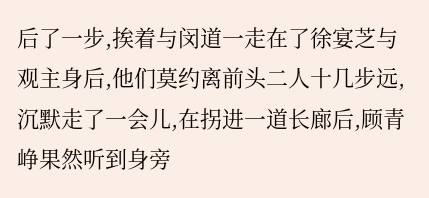后了一步,挨着与闵道一走在了徐宴芝与观主身后,他们莫约离前头二人十几步远,沉默走了一会儿,在拐进一道长廊后,顾青峥果然听到身旁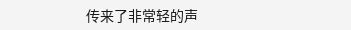传来了非常轻的声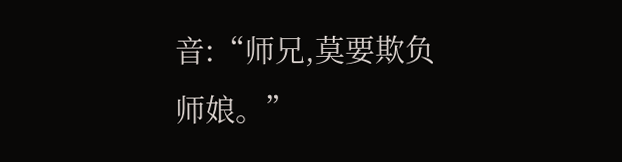音:“师兄,莫要欺负师娘。”